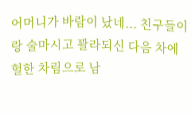어머니가 바람이 났네... 친구들이랑 술마시고 꽐라되신 다음 차에 헐한 차림으로 남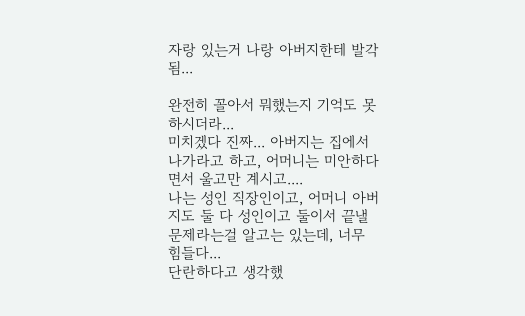자랑 있는거 나랑 아버지한테 발각됨...

완전히 꼴아서 뭐했는지 기억도 못하시더라...
미치겠다 진짜... 아버지는 집에서 나가라고 하고, 어머니는 미안하다면서 울고만 계시고....
나는 성인 직장인이고, 어머니 아버지도 둘 다 성인이고 둘이서 끝낼 문제라는걸 알고는 있는데, 너무 힘들다...
단란하다고 생각했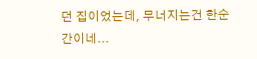던 집이었는데, 무너지는건 한순간이네...